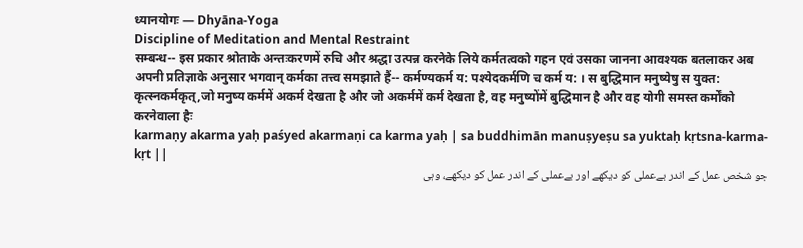ध्यानयोगः — Dhyāna-Yoga
Discipline of Meditation and Mental Restraint
सम्बन्ध-- इस प्रकार श्रोताके अन्तःकरणमें रुचि और श्रद्धा उत्पन्न करनेके लिये कर्मतत्वको गहन एवं उसका जानना आवश्यक बतलाकर अब अपनी प्रतिज्ञाके अनुसार भगवान् कर्मका तत्त्व समझाते हैं-- कर्मण्यकर्म य: पश्येदकर्मणि च कर्म य: । स बुद्धिमान मनुष्येषु स युक्त: कृत्स्नकर्मकृत्,जो मनुष्य कर्ममें अकर्म देखता है और जो अकर्ममें कर्म देखता है, वह मनुष्योंमें बुद्धिमान है और वह योगी समस्त कर्मोंको करनेवाला हैः
karmaṇy akarma yaḥ paśyed akarmaṇi ca karma yaḥ | sa buddhimān manuṣyeṣu sa yuktaḥ kṛtsna-karma-kṛt ||
جو شخص عمل کے اندر بےعملی کو دیکھے اور بےعملی کے اندر عمل کو دیکھے، وہی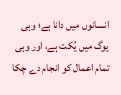انسانوں میں دانا ہے؛ وہی یوگ میں یُکت ہے، اور وہی تمام اعمال کو انجام دے چکا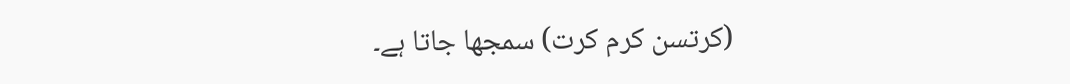(کرتسن کرم کرت) سمجھا جاتا ہے۔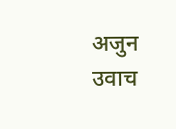अजुन उवाच